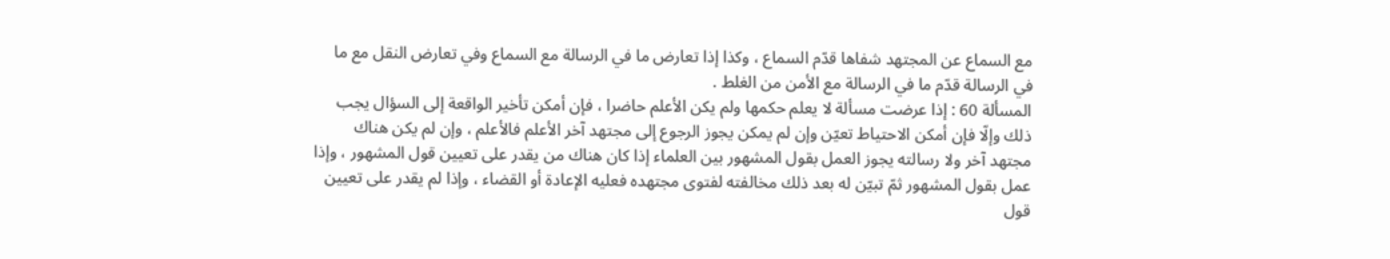مع السماع عن المجتهد شفاها قدّم السماع ، وكذا إذا تعارض ما في الرسالة مع السماع وفي تعارض النقل مع ما في الرسالة قدّم ما في الرسالة مع الأمن من الغلط .
المسألة 60 : إذا عرضت مسألة لا يعلم حكمها ولم يكن الأعلم حاضرا ، فإن أمكن تأخير الواقعة إلى السؤال يجب ذلك وإلّا فإن أمكن الاحتياط تعيّن وإن لم يمكن يجوز الرجوع إلى مجتهد آخر الأعلم فالأعلم ، وإن لم يكن هناك مجتهد آخر ولا رسالته يجوز العمل بقول المشهور بين العلماء إذا كان هناك من يقدر على تعيين قول المشهور ، وإذا عمل بقول المشهور ثمّ تبيّن له بعد ذلك مخالفته لفتوى مجتهده فعليه الإعادة أو القضاء ، وإذا لم يقدر على تعيين قول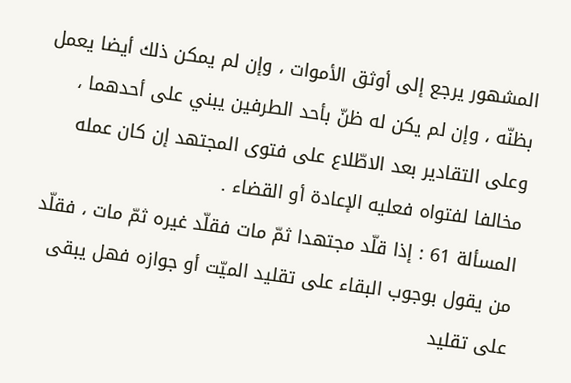المشهور يرجع إلى أوثق الأموات ، وإن لم يمكن ذلك أيضا يعمل بظنّه ، وإن لم يكن له ظنّ بأحد الطرفين يبني على أحدهما ، وعلى التقادير بعد الاطّلاع على فتوى المجتهد إن كان عمله مخالفا لفتواه فعليه الإعادة أو القضاء .
المسألة 61 : إذا قلّد مجتهدا ثمّ مات فقلّد غيره ثمّ مات ، فقلّد من يقول بوجوب البقاء على تقليد الميّت أو جوازه فهل يبقى على تقليد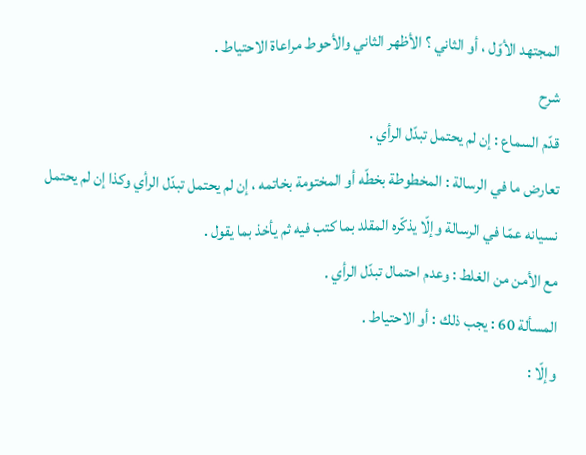المجتهد الأوّل ، أو الثاني ؟ الأظهر الثاني والأحوط مراعاة الاحتياط .
شرح
قدّم السماع : إن لم يحتمل تبدّل الرأي .
تعارض ما في الرسالة : المخطوطة بخطّه أو المختومة بخاتمه ، إن لم يحتمل تبدّل الرأي وكذا إن لم يحتمل نسيانه عمّا في الرسالة وإلّا يذكّره المقلد بما كتب فيه ثم يأخذ بما يقول .
مع الأمن من الغلط : وعدم احتمال تبدّل الرأي .
المسألة 60 : يجب ذلك : أو الاحتياط .
وإلّا :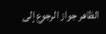الظاهر جواز الرجوع إلى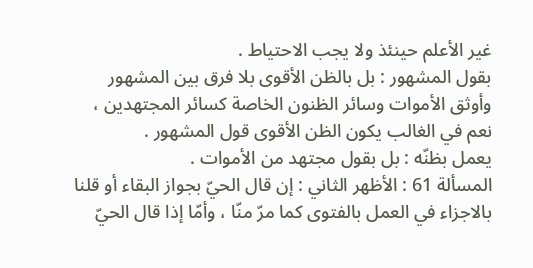غير الأعلم حينئذ ولا يجب الاحتياط .
بقول المشهور : بل بالظن الأقوى بلا فرق بين المشهور وأوثق الأموات وسائر الظنون الخاصة كسائر المجتهدين ، نعم في الغالب يكون الظن الأقوى قول المشهور .
يعمل بظنّه : بل بقول مجتهد من الأموات .
المسألة 61 : الأظهر الثاني : إن قال الحيّ بجواز البقاء أو قلنا بالاجزاء في العمل بالفتوى كما مرّ منّا ، وأمّا إذا قال الحيّ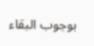بوجوب البقاء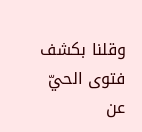وقلنا بكشف فتوى الحيّ عن